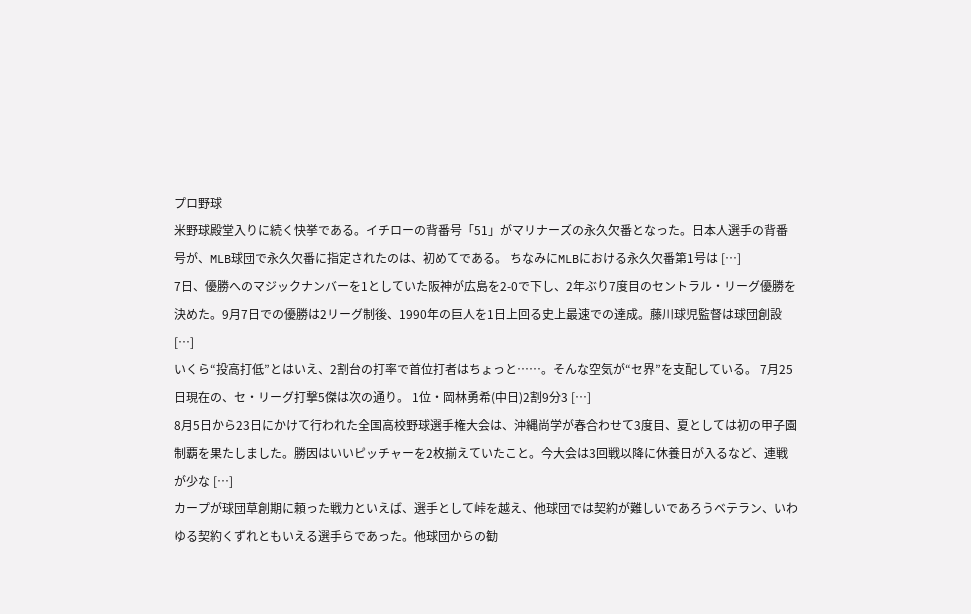プロ野球
米野球殿堂入りに続く快挙である。イチローの背番号「51」がマリナーズの永久欠番となった。日本人選手の背番号が、MLB球団で永久欠番に指定されたのは、初めてである。 ちなみにMLBにおける永久欠番第1号は […]
7日、優勝へのマジックナンバーを1としていた阪神が広島を2-0で下し、2年ぶり7度目のセントラル・リーグ優勝を決めた。9月7日での優勝は2リーグ制後、1990年の巨人を1日上回る史上最速での達成。藤川球児監督は球団創設 […]
いくら“投高打低”とはいえ、2割台の打率で首位打者はちょっと……。そんな空気が“セ界”を支配している。 7月25日現在の、セ・リーグ打撃5傑は次の通り。 1位・岡林勇希(中日)2割9分3 […]
8月5日から23日にかけて行われた全国高校野球選手権大会は、沖縄尚学が春合わせて3度目、夏としては初の甲子園制覇を果たしました。勝因はいいピッチャーを2枚揃えていたこと。今大会は3回戦以降に休養日が入るなど、連戦が少な […]
カープが球団草創期に頼った戦力といえば、選手として峠を越え、他球団では契約が難しいであろうベテラン、いわゆる契約くずれともいえる選手らであった。他球団からの勧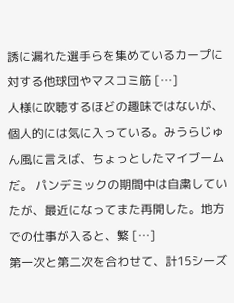誘に漏れた選手らを集めているカープに対する他球団やマスコミ筋 […]
人様に吹聴するほどの趣味ではないが、個人的には気に入っている。みうらじゅん風に言えば、ちょっとしたマイブームだ。 パンデミックの期間中は自粛していたが、最近になってまた再開した。地方での仕事が入ると、繁 […]
第一次と第二次を合わせて、計15シーズ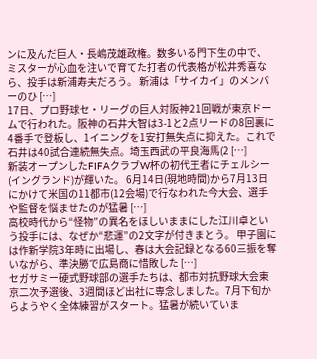ンに及んだ巨人・長嶋茂雄政権。数多いる門下生の中で、ミスターが心血を注いで育てた打者の代表格が松井秀喜なら、投手は新浦寿夫だろう。 新浦は「サイカイ」のメンバーのひ […]
17日、プロ野球セ・リーグの巨人対阪神21回戦が東京ドームで行われた。阪神の石井大智は3-1と2点リードの8回裏に4番手で登板し、1イニングを1安打無失点に抑えた。これで石井は40試合連続無失点。埼玉西武の平良海馬(2 […]
新装オープンしたFIFAクラブW杯の初代王者にチェルシー(イングランド)が輝いた。 6月14日(現地時間)から7月13日にかけて米国の11都市(12会場)で行なわれた今大会、選手や監督を悩ませたのが猛暑 […]
高校時代から“怪物”の異名をほしいままにした江川卓という投手には、なぜか“悲運”の2文字が付きまとう。 甲子園には作新学院3年時に出場し、春は大会記録となる60三振を奪いながら、準決勝で広島商に惜敗した […]
セガサミー硬式野球部の選手たちは、都市対抗野球大会東京二次予選後、3週間ほど出社に専念しました。7月下旬からようやく全体練習がスタート。猛暑が続いていま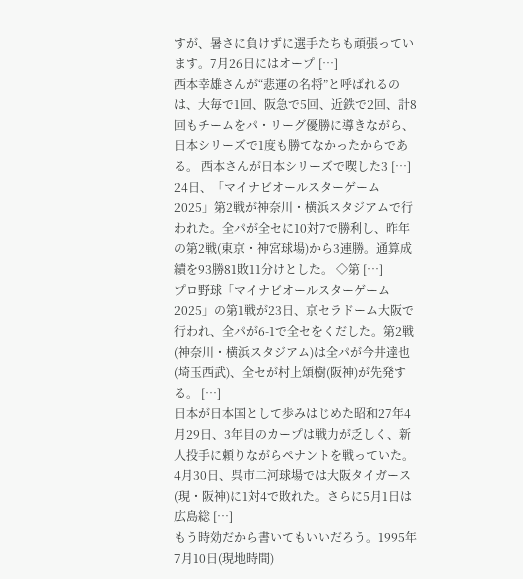すが、暑さに負けずに選手たちも頑張っています。7月26日にはオープ […]
西本幸雄さんが“悲運の名将”と呼ばれるのは、大毎で1回、阪急で5回、近鉄で2回、計8回もチームをパ・リーグ優勝に導きながら、日本シリーズで1度も勝てなかったからである。 西本さんが日本シリーズで喫した3 […]
24日、「マイナビオールスターゲーム2025」第2戦が神奈川・横浜スタジアムで行われた。全パが全セに10対7で勝利し、昨年の第2戦(東京・神宮球場)から3連勝。通算成績を93勝81敗11分けとした。 ◇第 […]
プロ野球「マイナビオールスターゲーム2025」の第1戦が23日、京セラドーム大阪で行われ、全パが6-1で全セをくだした。第2戦(神奈川・横浜スタジアム)は全パが今井達也(埼玉西武)、全セが村上頌樹(阪神)が先発する。 […]
日本が日本国として歩みはじめた昭和27年4月29日、3年目のカープは戦力が乏しく、新人投手に頼りながらペナントを戦っていた。4月30日、呉市二河球場では大阪タイガース(現・阪神)に1対4で敗れた。さらに5月1日は広島総 […]
もう時効だから書いてもいいだろう。1995年7月10日(現地時間)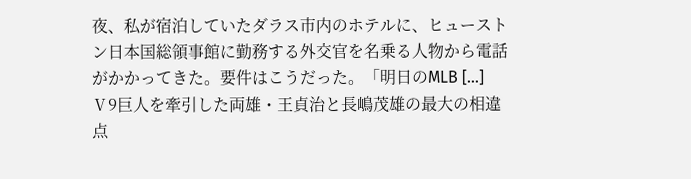夜、私が宿泊していたダラス市内のホテルに、ヒューストン日本国総領事館に勤務する外交官を名乗る人物から電話がかかってきた。要件はこうだった。「明日のMLB […]
Ⅴ9巨人を牽引した両雄・王貞治と長嶋茂雄の最大の相違点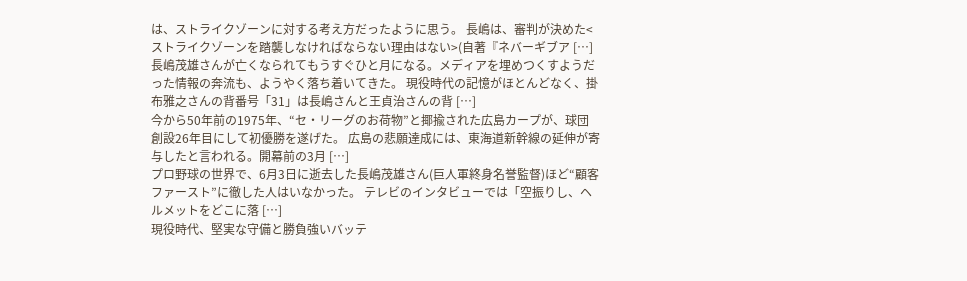は、ストライクゾーンに対する考え方だったように思う。 長嶋は、審判が決めた<ストライクゾーンを踏襲しなければならない理由はない>(自著『ネバーギブア […]
長嶋茂雄さんが亡くなられてもうすぐひと月になる。メディアを埋めつくすようだった情報の奔流も、ようやく落ち着いてきた。 現役時代の記憶がほとんどなく、掛布雅之さんの背番号「31」は長嶋さんと王貞治さんの背 […]
今から50年前の1975年、“セ・リーグのお荷物”と揶揄された広島カープが、球団創設26年目にして初優勝を遂げた。 広島の悲願達成には、東海道新幹線の延伸が寄与したと言われる。開幕前の3月 […]
プロ野球の世界で、6月3日に逝去した長嶋茂雄さん(巨人軍終身名誉監督)ほど“顧客ファースト”に徹した人はいなかった。 テレビのインタビューでは「空振りし、ヘルメットをどこに落 […]
現役時代、堅実な守備と勝負強いバッテ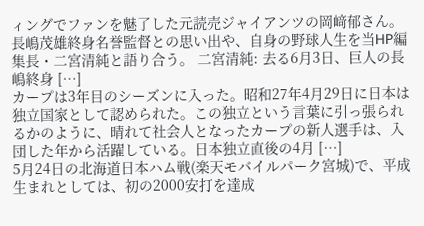ィングでファンを魅了した元読売ジャイアンツの岡﨑郁さん。長嶋茂雄終身名誉監督との思い出や、自身の野球人生を当HP編集長・二宮清純と語り合う。 二宮清純: 去る6月3日、巨人の長嶋終身 […]
カープは3年目のシーズンに入った。昭和27年4月29日に日本は独立国家として認められた。この独立という言葉に引っ張られるかのように、晴れて社会人となったカープの新人選手は、入団した年から活躍している。日本独立直後の4月 […]
5月24日の北海道日本ハム戦(楽天モバイルパーク宮城)で、平成生まれとしては、初の2000安打を達成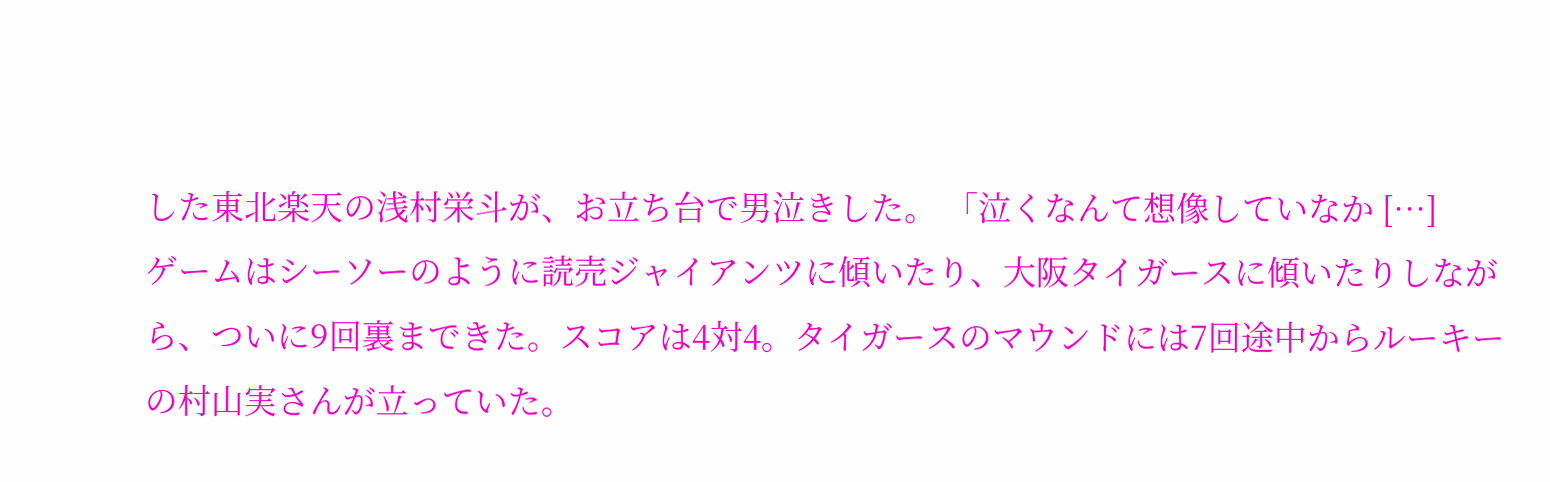した東北楽天の浅村栄斗が、お立ち台で男泣きした。 「泣くなんて想像していなか […]
ゲームはシーソーのように読売ジャイアンツに傾いたり、大阪タイガースに傾いたりしながら、ついに9回裏まできた。スコアは4対4。タイガースのマウンドには7回途中からルーキーの村山実さんが立っていた。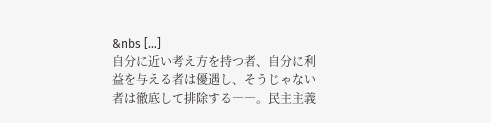&nbs […]
自分に近い考え方を持つ者、自分に利益を与える者は優遇し、そうじゃない者は徹底して排除する――。民主主義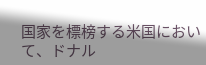国家を標榜する米国において、ドナル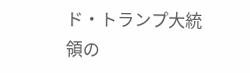ド・トランプ大統領の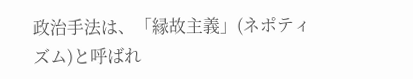政治手法は、「縁故主義」(ネポティズム)と呼ばれ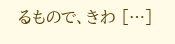るもので、きわ […]